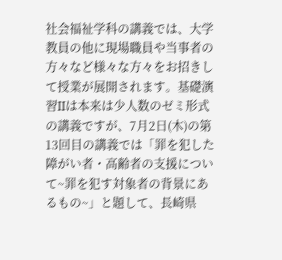社会福祉学科の講義では、大学教員の他に現場職員や当事者の方々など様々な方々をお招きして授業が展開されます。基礎演習IIは本来は少人数のゼミ形式の講義ですが、7月2日(木)の第13回目の講義では「罪を犯した障がい者・高齢者の支援について~罪を犯す対象者の背景にあるもの~」と題して、長崎県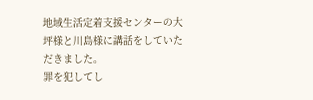地域生活定着支援センターの大坪様と川島様に講話をしていただきました。
罪を犯してし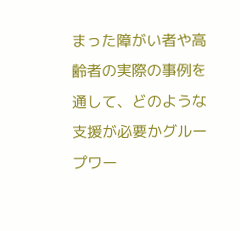まった障がい者や高齢者の実際の事例を通して、どのような支援が必要かグループワー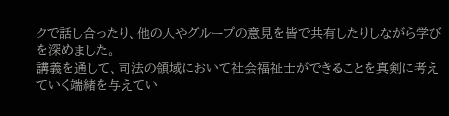クで話し合ったり、他の人やグループの意見を皆で共有したりしながら学びを深めました。
講義を通して、司法の領域において社会福祉士ができることを真剣に考えていく端緒を与えてい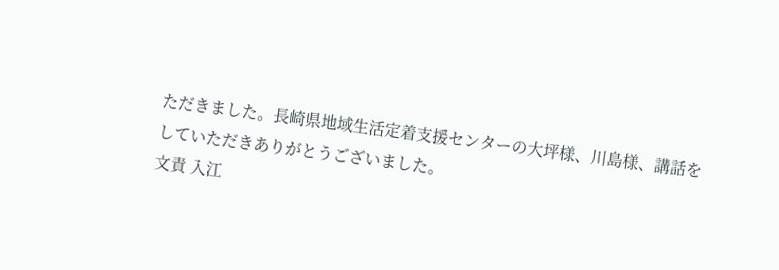ただきました。長崎県地域生活定着支援センターの大坪様、川島様、講話をしていただきありがとうございました。
文責 入江